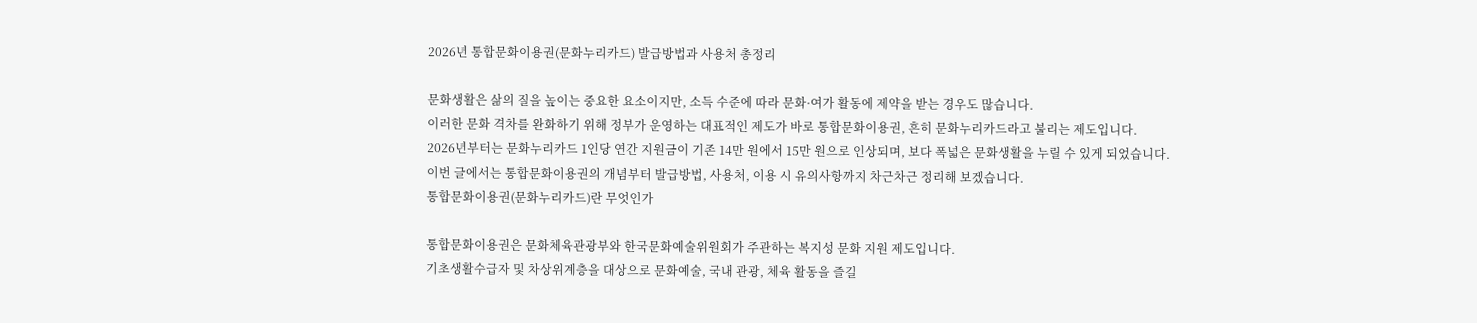2026년 통합문화이용권(문화누리카드) 발급방법과 사용처 총정리

문화생활은 삶의 질을 높이는 중요한 요소이지만, 소득 수준에 따라 문화·여가 활동에 제약을 받는 경우도 많습니다.
이러한 문화 격차를 완화하기 위해 정부가 운영하는 대표적인 제도가 바로 통합문화이용권, 흔히 문화누리카드라고 불리는 제도입니다.
2026년부터는 문화누리카드 1인당 연간 지원금이 기존 14만 원에서 15만 원으로 인상되며, 보다 폭넓은 문화생활을 누릴 수 있게 되었습니다.
이번 글에서는 통합문화이용권의 개념부터 발급방법, 사용처, 이용 시 유의사항까지 차근차근 정리해 보겠습니다.
통합문화이용권(문화누리카드)란 무엇인가

통합문화이용권은 문화체육관광부와 한국문화예술위원회가 주관하는 복지성 문화 지원 제도입니다.
기초생활수급자 및 차상위계층을 대상으로 문화예술, 국내 관광, 체육 활동을 즐길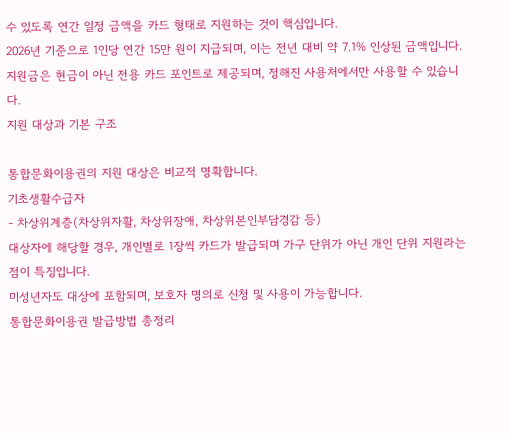수 있도록 연간 일정 금액을 카드 형태로 지원하는 것이 핵심입니다.
2026년 기준으로 1인당 연간 15만 원이 지급되며, 이는 전년 대비 약 7.1% 인상된 금액입니다.
지원금은 현금이 아닌 전용 카드 포인트로 제공되며, 정해진 사용처에서만 사용할 수 있습니다.
지원 대상과 기본 구조

통합문화이용권의 지원 대상은 비교적 명확합니다.
기초생활수급자
- 차상위계층(차상위자활, 차상위장애, 차상위본인부담경감 등)
대상자에 해당할 경우, 개인별로 1장씩 카드가 발급되며 가구 단위가 아닌 개인 단위 지원라는 점이 특징입니다.
미성년자도 대상에 포함되며, 보호자 명의로 신청 및 사용이 가능합니다.
통합문화이용권 발급방법 총정리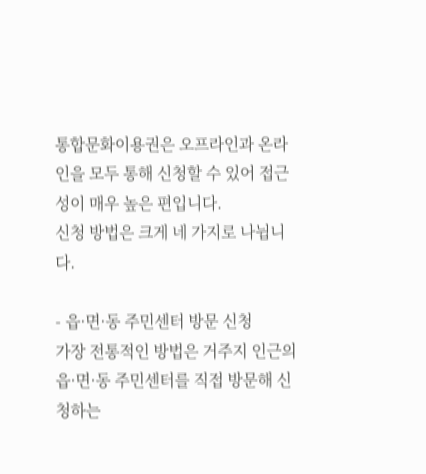통합문화이용권은 오프라인과 온라인을 모두 통해 신청할 수 있어 접근성이 매우 높은 편입니다.
신청 방법은 크게 네 가지로 나뉩니다.

- 읍·면·동 주민센터 방문 신청
가장 전통적인 방법은 거주지 인근의 읍·면·동 주민센터를 직접 방문해 신청하는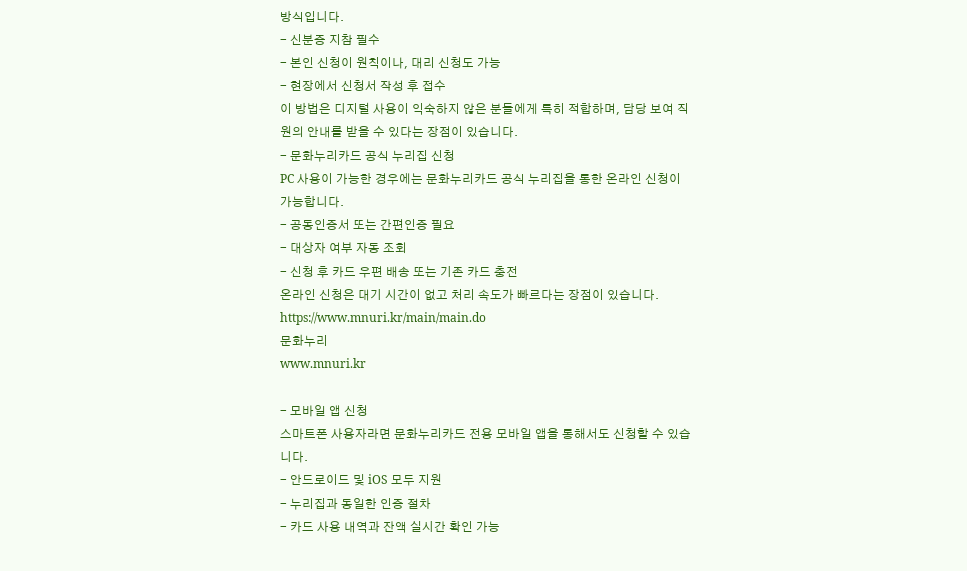방식입니다.
- 신분증 지참 필수
- 본인 신청이 원칙이나, 대리 신청도 가능
- 현장에서 신청서 작성 후 접수
이 방법은 디지털 사용이 익숙하지 않은 분들에게 특히 적합하며, 담당 보여 직원의 안내를 받을 수 있다는 장점이 있습니다.
- 문화누리카드 공식 누리집 신청
PC 사용이 가능한 경우에는 문화누리카드 공식 누리집을 통한 온라인 신청이 가능합니다.
- 공동인증서 또는 간편인증 필요
- 대상자 여부 자동 조회
- 신청 후 카드 우편 배송 또는 기존 카드 충전
온라인 신청은 대기 시간이 없고 처리 속도가 빠르다는 장점이 있습니다.
https://www.mnuri.kr/main/main.do
문화누리
www.mnuri.kr

- 모바일 앱 신청
스마트폰 사용자라면 문화누리카드 전용 모바일 앱을 통해서도 신청할 수 있습니다.
- 안드로이드 및 iOS 모두 지원
- 누리집과 동일한 인증 절차
- 카드 사용 내역과 잔액 실시간 확인 가능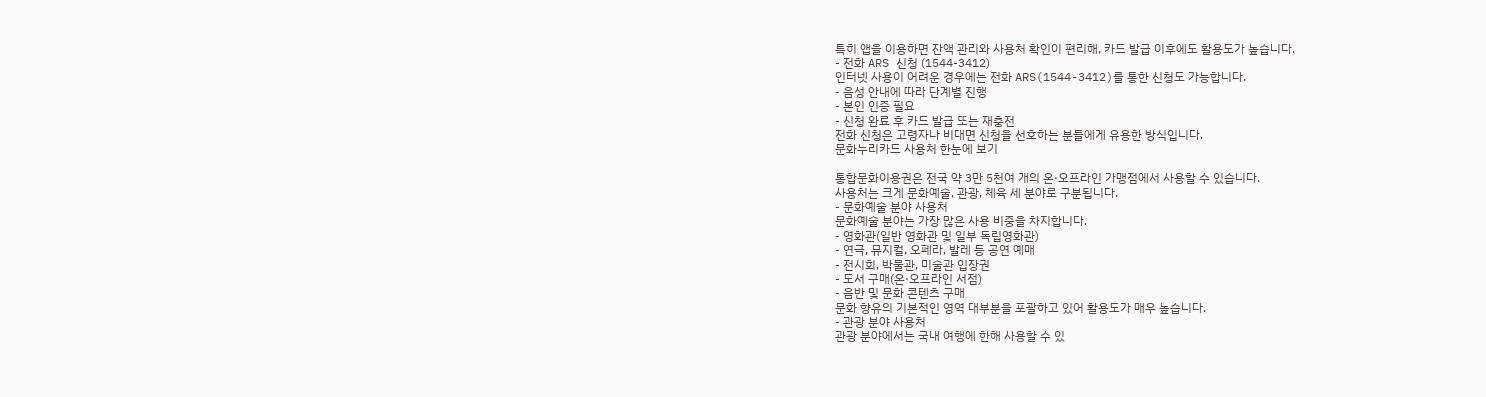특히 앱을 이용하면 잔액 관리와 사용처 확인이 편리해, 카드 발급 이후에도 활용도가 높습니다.
- 전화 ARS 신청 (1544-3412)
인터넷 사용이 어려운 경우에는 전화 ARS(1544-3412)를 통한 신청도 가능합니다.
- 음성 안내에 따라 단계별 진행
- 본인 인증 필요
- 신청 완료 후 카드 발급 또는 재충전
전화 신청은 고령자나 비대면 신청을 선호하는 분들에게 유용한 방식입니다.
문화누리카드 사용처 한눈에 보기

통합문화이용권은 전국 약 3만 5천여 개의 온·오프라인 가맹점에서 사용할 수 있습니다.
사용처는 크게 문화예술, 관광, 체육 세 분야로 구분됩니다.
- 문화예술 분야 사용처
문화예술 분야는 가장 많은 사용 비중을 차지합니다.
- 영화관(일반 영화관 및 일부 독립영화관)
- 연극, 뮤지컬, 오페라, 발레 등 공연 예매
- 전시회, 박물관, 미술관 입장권
- 도서 구매(온·오프라인 서점)
- 음반 및 문화 콘텐츠 구매
문화 향유의 기본적인 영역 대부분을 포괄하고 있어 활용도가 매우 높습니다.
- 관광 분야 사용처
관광 분야에서는 국내 여행에 한해 사용할 수 있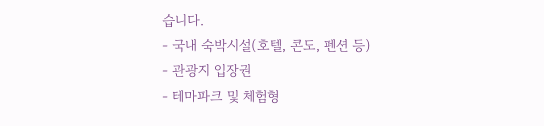습니다.
- 국내 숙박시설(호텔, 콘도, 펜션 등)
- 관광지 입장권
- 테마파크 및 체험형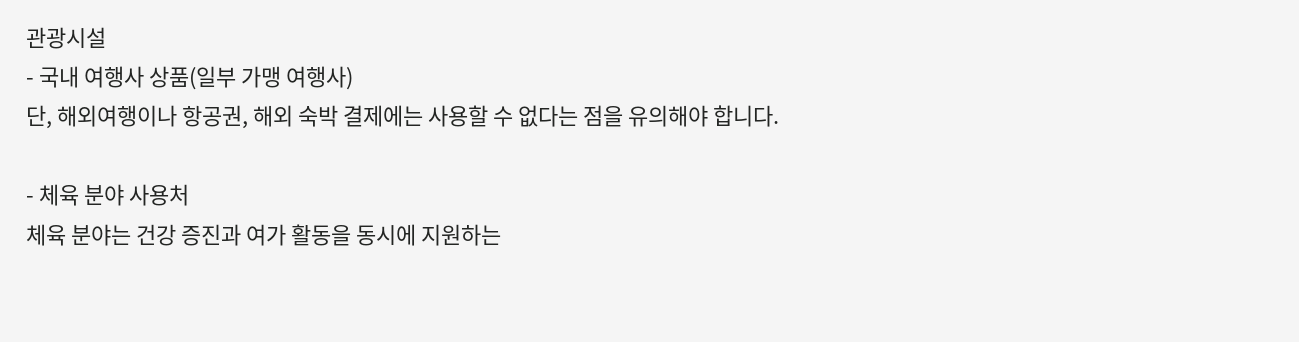관광시설
- 국내 여행사 상품(일부 가맹 여행사)
단, 해외여행이나 항공권, 해외 숙박 결제에는 사용할 수 없다는 점을 유의해야 합니다.

- 체육 분야 사용처
체육 분야는 건강 증진과 여가 활동을 동시에 지원하는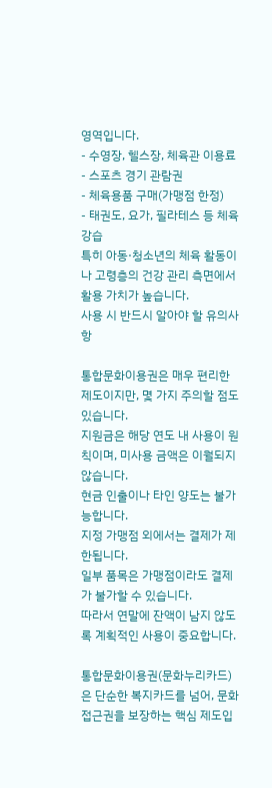영역입니다.
- 수영장, 헬스장, 체육관 이용료
- 스포츠 경기 관람권
- 체육용품 구매(가맹점 한정)
- 태권도, 요가, 필라테스 등 체육 강습
특히 아동·청소년의 체육 활동이나 고령층의 건강 관리 측면에서 활용 가치가 높습니다.
사용 시 반드시 알아야 할 유의사항

통합문화이용권은 매우 편리한 제도이지만, 몇 가지 주의할 점도 있습니다.
지원금은 해당 연도 내 사용이 원칙이며, 미사용 금액은 이월되지 않습니다.
현금 인출이나 타인 양도는 불가능합니다.
지정 가맹점 외에서는 결제가 제한됩니다.
일부 품목은 가맹점이라도 결제가 불가할 수 있습니다.
따라서 연말에 잔액이 남지 않도록 계획적인 사용이 중요합니다.

통합문화이용권(문화누리카드)은 단순한 복지카드를 넘어, 문화 접근권을 보장하는 핵심 제도입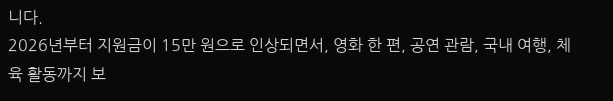니다.
2026년부터 지원금이 15만 원으로 인상되면서, 영화 한 편, 공연 관람, 국내 여행, 체육 활동까지 보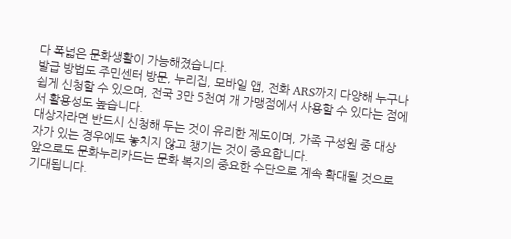다 폭넓은 문화생활이 가능해졌습니다.
발급 방법도 주민센터 방문, 누리집, 모바일 앱, 전화 ARS까지 다양해 누구나 쉽게 신청할 수 있으며, 전국 3만 5천여 개 가맹점에서 사용할 수 있다는 점에서 활용성도 높습니다.
대상자라면 반드시 신청해 두는 것이 유리한 제도이며, 가족 구성원 중 대상자가 있는 경우에도 놓치지 않고 챙기는 것이 중요합니다.
앞으로도 문화누리카드는 문화 복지의 중요한 수단으로 계속 확대될 것으로 기대됩니다.